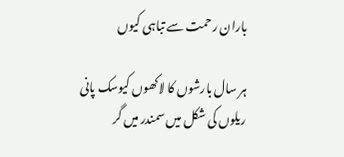باران رحمت سے تباہی کیوں

ہر سال بارشوں کا لاکھوں کیوسک پانی ریلوں کی شکل میں سمندر میں گر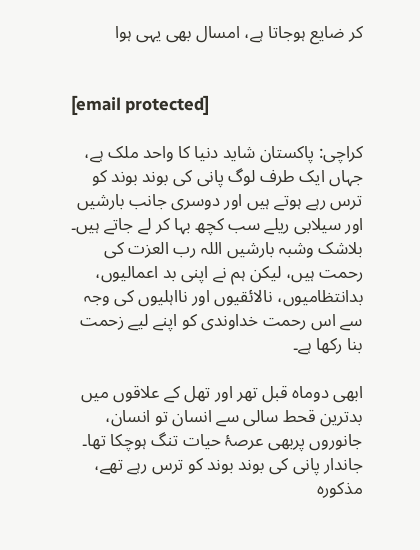کر ضایع ہوجاتا ہے، امسال بھی یہی ہوا


[email protected]

کراچی: پاکستان شاید دنیا کا واحد ملک ہے، جہاں ایک طرف لوگ پانی کی بوند بوند کو ترس رہے ہوتے ہیں اور دوسری جانب بارشیں اور سیلابی ریلے سب کچھ بہا کر لے جاتے ہیں۔ بلاشک وشبہ بارشیں اللہ رب العزت کی رحمت ہیں، لیکن ہم نے اپنی بد اعمالیوں، بدانتظامیوں، نالائقیوں اور نااہلیوں کی وجہ سے اس رحمت خداوندی کو اپنے لیے زحمت بنا رکھا ہے۔

ابھی دوماہ قبل تھر اور تھل کے علاقوں میں بدترین قحط سالی سے انسان تو انسان، جانوروں پربھی عرصۂ حیات تنگ ہوچکا تھا۔ جاندار پانی کی بوند بوند کو ترس رہے تھے، مذکورہ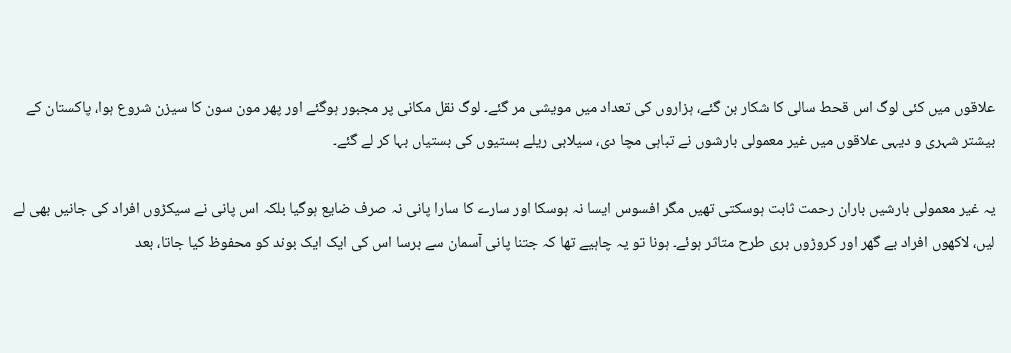علاقوں میں کئی لوگ اس قحط سالی کا شکار بن گئے، ہزاروں کی تعداد میں مویشی مر گئے۔ لوگ نقل مکانی پر مجبور ہوگئے اور پھر مون سون کا سیزن شروع ہوا، پاکستان کے بیشتر شہری و دیہی علاقوں میں غیر معمولی بارشوں نے تباہی مچا دی، سیلابی ریلے بستیوں کی بستیاں بہا کر لے گئے۔

یہ غیر معمولی بارشیں باران رحمت ثابت ہوسکتی تھیں مگر افسوس ایسا نہ ہوسکا اور سارے کا سارا پانی نہ صرف ضایع ہوگیا بلکہ اس پانی نے سیکڑوں افراد کی جانیں بھی لے لیں، لاکھوں افراد بے گھر اور کروڑوں بری طرح متاثر ہوئے۔ ہونا تو یہ چاہیے تھا کہ جتنا پانی آسمان سے برسا اس کی ایک ایک بوند کو محفوظ کیا جاتا، بعد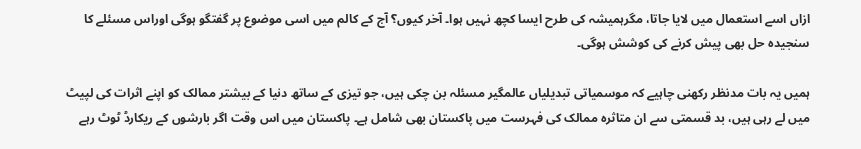ازاں اسے استعمال میں لایا جاتا، مگرہمیشہ کی طرح ایسا کچھ نہیں ہوا۔ آخر کیوں؟ آج کے کالم میں اسی موضوع پر گفتگو ہوگی اوراس مسئلے کا سنجیدہ حل بھی پیش کرنے کی کوشش ہوگی۔

ہمیں یہ بات مدنظر رکھنی چاہیے کہ موسمیاتی تبدیلیاں عالمگیر مسئلہ بن چکی ہیں، جو تیزی کے ساتھ دنیا کے بیشتر ممالک کو اپنے اثرات کی لپیٹ میں لے رہی ہیں، بد قسمتی سے ان متاثرہ ممالک کی فہرست میں پاکستان بھی شامل ہے۔ پاکستان میں اس وقت اگر بارشوں کے ریکارڈ ٹوٹ رہے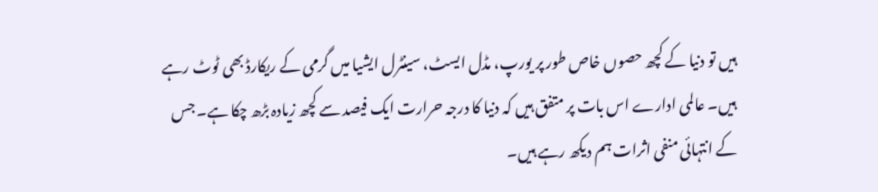ہیں تو دنیا کے کچھ حصوں خاص طور پر یورپ، مڈل ایسٹ، سینٹرل ایشیا میں گرمی کے ریکارڈ بھی ٹوٹ رہے ہیں۔ عالمی ادارے اس بات پر متفق ہیں کہ دنیا کا درجہ حرارت ایک فیصد سے کچھ زیادہ بڑھ چکا ہے۔ جس کے انتہائی منفی اثرات ہم دیکھ رہے ہیں۔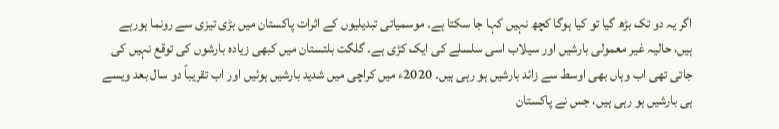اگر یہ دو تک بڑھ گیا تو کیا ہوگا کچھ نہیں کہا جا سکتا ہے۔ موسمیاتی تبدیلیوں کے اثرات پاکستان میں بڑی تیزی سے رونما ہورہے ہیں، حالیہ غیر معمولی بارشیں اور سیلاب اسی سلسلے کی ایک کڑی ہے۔ گلگت بلتستان میں کبھی زیادہ بارشوں کی توقع نہیں کی جاتی تھی اب وہاں بھی اوسط سے زائد بارشیں ہو رہی ہیں۔ 2020ء میں کراچی میں شدید بارشیں ہوئیں اور اب تقریباً دو سال بعد ویسے ہی بارشیں ہو رہی ہیں، جس نے پاکستان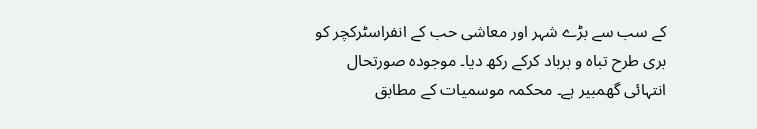کے سب سے بڑے شہر اور معاشی حب کے انفراسٹرکچر کو بری طرح تباہ و برباد کرکے رکھ دیا۔ موجودہ صورتحال انتہائی گھمبیر ہے۔ محکمہ موسمیات کے مطابق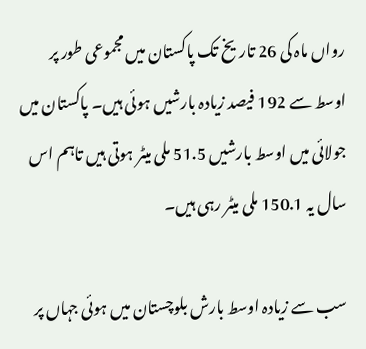رواں ماہ کی 26 تاریخ تک پاکستان میں مجموعی طور پر اوسط سے 192 فیصد زیادہ بارشیں ہوئی ہیں۔ پاکستان میں جولائی میں اوسط بارشیں 51.5 ملی میٹر ہوتی ہیں تاہم اس سال یہ 150.1 ملی میٹر رہی ہیں۔

سب سے زیادہ اوسط بارش بلوچستان میں ہوئی جہاں پر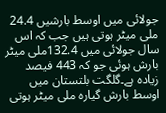جولائی میں اوسط بارشیں 24.4 ملی میٹر ہوتی ہیں جب کہ اس سال جولائی میں 132.4ملی میٹر بارش ہوئی جو کہ 443 فیصد زیادہ ہے۔گلگت بلتستان میں اوسط بارش گیارہ ملی میٹر ہوتی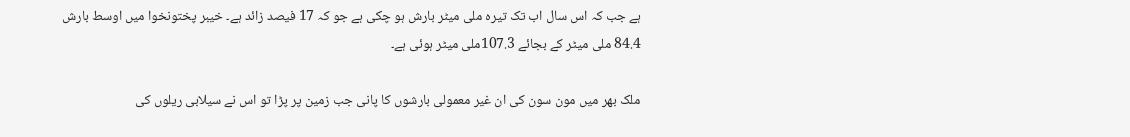ہے جب کہ اس سال اب تک تیرہ ملی میٹر بارش ہو چکی ہے جو کہ 17 فیصد زائد ہے۔ خیبر پختونخوا میں اوسط بارش 84.4 ملی میٹر کے بجائے 107.3ملی میٹر ہوئی ہے۔

ملک بھر میں مون سون کی ان غیر معمولی بارشوں کا پانی جب زمین پر پڑا تو اس نے سیلابی ریلوں کی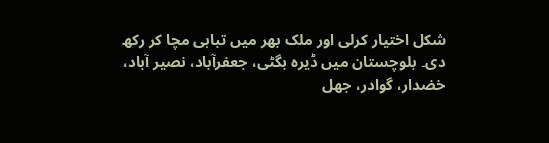شکل اختیار کرلی اور ملک بھر میں تباہی مچا کر رکھ دی۔ بلوچستان میں ڈیرہ بگٹی، جعفرآباد، نصیر آباد، خضدار، گوادر، جھل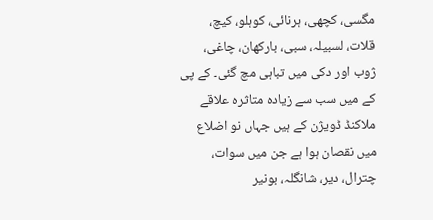مگسی، کچھی، ہرنائی، کوہلو، کیچ، قلات، لسبیلہ، سبی، بارکھان، چاغی، ژوب اور دکی میں تباہی مچ گئی۔ کے پی کے میں سب سے زیادہ متاثرہ علاقے ملاکنڈ ڈویژن کے ہیں جہاں نو اضلاع میں نقصان ہوا ہے جن میں سوات، چترال، دیر، شانگلہ، بونیر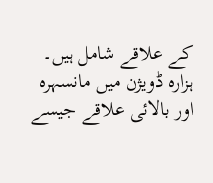کے علاقے شامل ہیں۔ ہزارہ ڈویژن میں مانسہرہ اور بالائی علاقے جیسے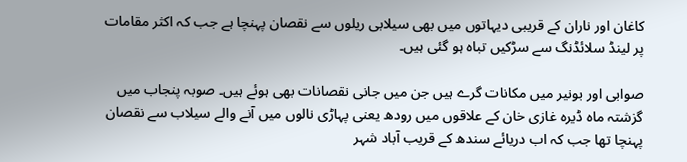کاغان اور ناران کے قریبی دیہاتوں میں بھی سیلابی ریلوں سے نقصان پہنچا ہے جب کہ اکثر مقامات پر لینڈ سلائڈنگ سے سڑکیں تباہ ہو گئی ہیں۔

صوابی اور بونیر میں مکانات گرے ہیں جن میں جانی نقصانات بھی ہوئے ہیں۔ صوبہ پنجاب میں گزشتہ ماہ ڈیرہ غازی خان کے علاقوں میں رودھ یعنی پہاڑی نالوں میں آنے والے سیلاب سے نقصان پہنچا تھا جب کہ اب دریائے سندھ کے قریب آباد شہر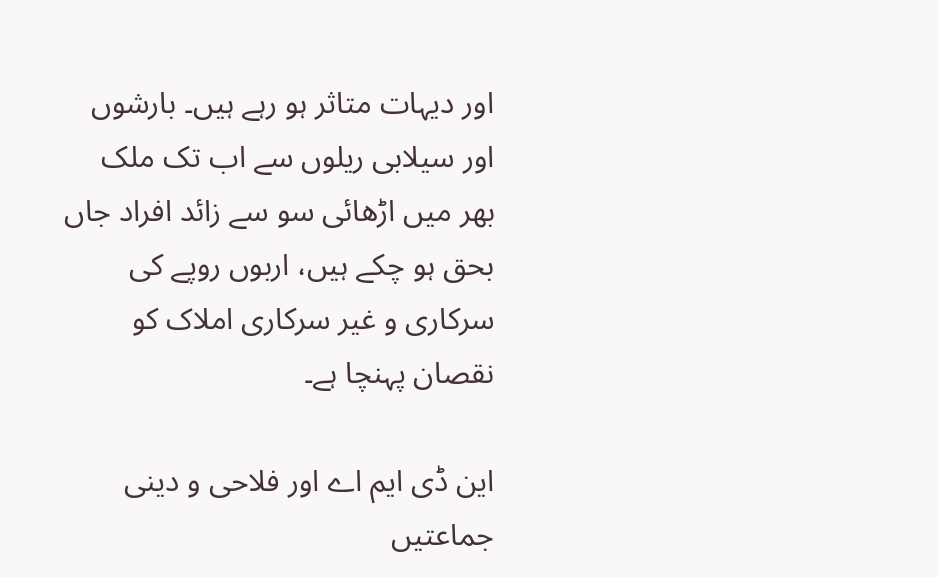اور دیہات متاثر ہو رہے ہیں۔ بارشوں اور سیلابی ریلوں سے اب تک ملک بھر میں اڑھائی سو سے زائد افراد جاں بحق ہو چکے ہیں، اربوں روپے کی سرکاری و غیر سرکاری املاک کو نقصان پہنچا ہے۔

این ڈی ایم اے اور فلاحی و دینی جماعتیں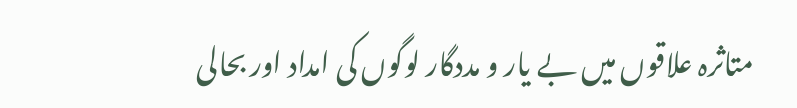متاثرہ علاقوں میں بے یار و مددگار لوگوں کی امداد اور بحالی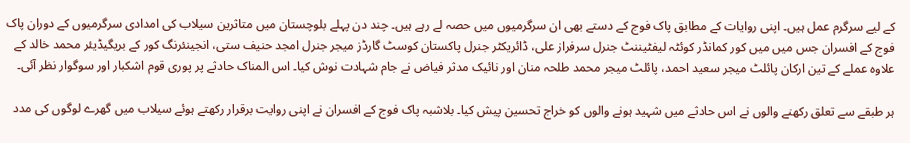کے لیے سرگرم عمل ہیں۔ اپنی روایات کے مطابق پاک فوج کے دستے بھی ان سرگرمیوں میں حصہ لے رہے ہیں۔ چند دن پہلے بلوچستان میں متاثرین سیلاب کی امدادی سرگرمیوں کے دوران پاک فوج کے افسران جس میں میں کور کمانڈر کوئٹہ لیفٹیننٹ جنرل سرفراز علی، ڈائریکٹر جنرل پاکستان کوسٹ گارڈز میجر جنرل امجد حنیف ستی، انجینئرنگ کور کے بریگیڈیئر محمد خالد کے علاوہ عملے کے تین ارکان پائلٹ میجر سعید احمد، پائلٹ میجر محمد طلحہ منان اور نائیک مدثر فیاض نے جام شہادت نوش کیا۔ اس المناک حادثے پر پوری قوم اشکبار اور سوگوار نظر آئی۔

ہر طبقے سے تعلق رکھنے والوں نے اس حادثے میں شہید ہونے والوں کو خراج تحسین پیش کیا۔ بلاشبہ پاک فوج کے افسران نے اپنی روایت برقرار رکھتے ہوئے سیلاب میں گھرے لوگوں کی مدد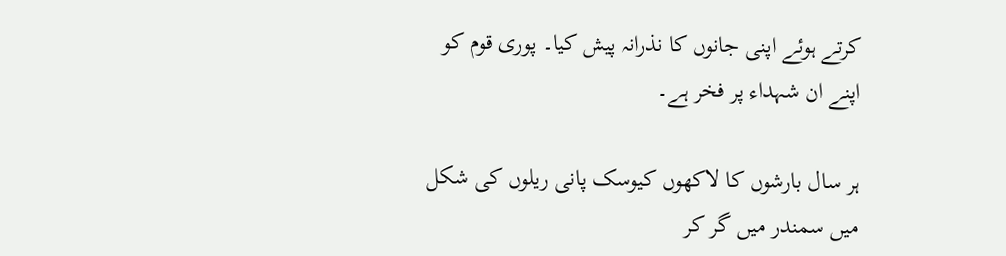کرتے ہوئے اپنی جانوں کا نذرانہ پیش کیا۔ پوری قوم کو اپنے ان شہداء پر فخر ہے۔

ہر سال بارشوں کا لاکھوں کیوسک پانی ریلوں کی شکل میں سمندر میں گر کر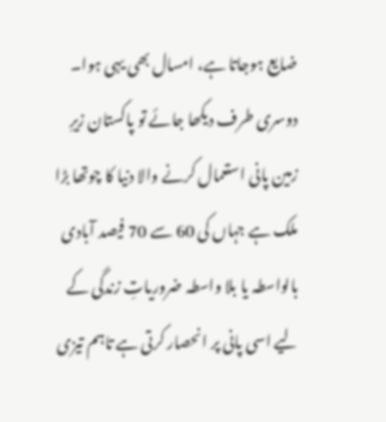ضایع ہوجاتا ہے، امسال بھی یہی ہوا۔ دوسری طرف دیکھا جائے تو پاکستان زیرِ زمین پانی استعمال کرنے والا دنیا کا چوتھا بڑا ملک ہے جہاں کی 60 سے 70 فیصد آبادی بالواسطہ یا بلا واسطہ ضروریاتِ زندگی کے لیے اسی پانی پر انحصار کرتی ہے تاہم تیزی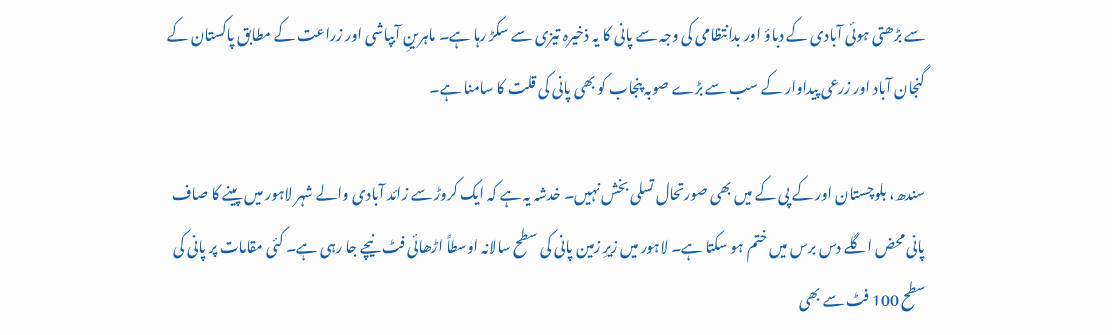سے بڑھتی ہوئی آبادی کے دباؤ اور بدانتظامی کی وجہ سے پانی کا یہ ذخیرہ تیزی سے سکڑ رہا ہے۔ ماہرینِ آبپاشی اور زراعت کے مطابق پاکستان کے گنجان آباد اور زرعی پیداوار کے سب سے بڑے صوبہ پنجاب کو بھی پانی کی قلت کا سامنا ہے۔

سندھ، بلوچستان اور کے پی کے میں بھی صورتحال تسلی بخش نہیں۔ خدشہ یہ ہے کہ ایک کروڑ سے زائد آبادی والے شہر لاہور میں پینے کا صاف پانی محض اگلے دس برس میں ختم ہو سکتا ہے۔ لاہور میں زیرِ زمین پانی کی سطح سالانہ اوسطاً اڑھائی فٹ نیچے جا رہی ہے۔ کئی مقامات پر پانی کی سطح 100 فٹ سے بھی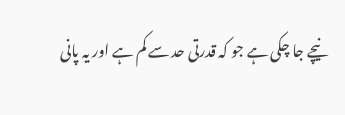نیچے جا چکی ہے جو کہ قدرتی حد سے کم ہے اور یہ پانی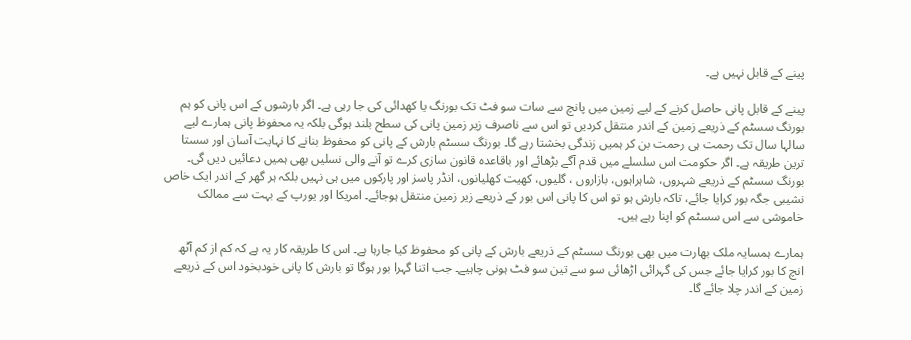پینے کے قابل نہیں ہے۔

پینے کے قابل پانی حاصل کرنے کے لیے زمین میں پانچ سے سات سو فٹ تک بورنگ یا کھدائی کی جا رہی ہے۔ اگر بارشوں کے اس پانی کو ہم بورنگ سسٹم کے ذریعے زمین کے اندر منتقل کردیں تو اس سے ناصرف زیر زمین پانی کی سطح بلند ہوگی بلکہ یہ محفوظ پانی ہمارے لیے سالہا سال تک رحمت ہی رحمت بن کر ہمیں زندگی بخشتا رہے گا۔ بورنگ سسٹم بارش کے پانی کو محفوظ بنانے کا نہایت آسان اور سستا ترین طریقہ ہے۔ اگر حکومت اس سلسلے میں قدم آگے بڑھائے اور باقاعدہ قانون سازی کرے تو آنے والی نسلیں بھی ہمیں دعائیں دیں گی۔ بورنگ سسٹم کے ذریعے شہروں، شاہراہوں، بازاروں ، گلیوں، کھیت کھلیانوں، انڈر پاسز اور پارکوں میں ہی نہیں بلکہ ہر گھر کے اندر ایک خاص نشیبی جگہ بور کرایا جائے، تاکہ بارش ہو تو اس کا پانی اس بور کے ذریعے زیر زمین منتقل ہوجائے۔ امریکا اور یورپ کے بہت سے ممالک خاموشی سے اس سسٹم کو اپنا رہے ہیں۔

ہمارے ہمسایہ ملک بھارت میں بھی بورنگ سسٹم کے ذریعے بارش کے پانی کو محفوظ کیا جارہا ہے۔ اس کا طریقہ کار یہ ہے کہ کم از کم آٹھ انچ کا بور کرایا جائے جس کی گہرائی اڑھائی سو سے تین سو فٹ ہونی چاہیے۔ جب اتنا گہرا بور ہوگا تو بارش کا پانی خودبخود اس کے ذریعے زمین کے اندر چلا جائے گا۔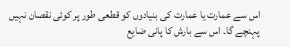اس سے عمارت یا عمارت کی بنیادوں کو قطعی طور پر کوئی نقصان نہیں پہنچے گا۔ اس سے بارش کا پانی ضایع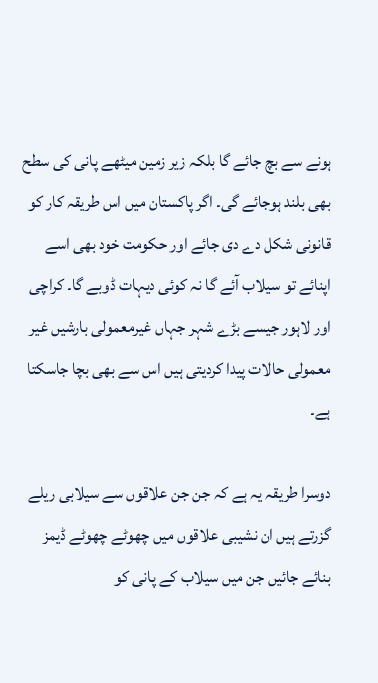ہونے سے بچ جائے گا بلکہ زیر زمین میٹھے پانی کی سطح بھی بلند ہوجائے گی۔ اگر پاکستان میں اس طریقہ کار کو قانونی شکل دے دی جائے اور حکومت خود بھی اسے اپنائے تو سیلاب آئے گا نہ کوئی دیہات ڈوبے گا۔ کراچی اور لاہور جیسے بڑے شہر جہاں غیرمعمولی بارشیں غیر معمولی حالات پیدا کردیتی ہیں اس سے بھی بچا جاسکتا ہے۔

دوسرا طریقہ یہ ہے کہ جن جن علاقوں سے سیلابی ریلے گزرتے ہیں ان نشیبی علاقوں میں چھوٹے چھوٹے ڈیمز بنائے جائیں جن میں سیلاب کے پانی کو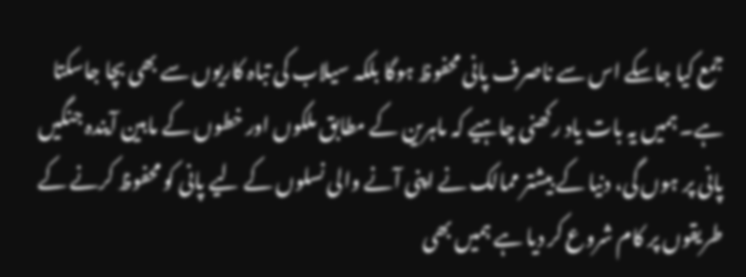جمع کیا جاسکے اس سے ناصرف پانی محفوظ ہوگا بلکہ سیلاب کی تباہ کاریوں سے بھی بچا جاسکتا ہے۔ ہمیں یہ بات یاد رکھنی چاہیے کہ ماہرین کے مطابق ملکوں اور خطوں کے مابین آیندہ جنگیں پانی پر ہوں گی، دنیا کے بیشتر ممالک نے اپنی آنے والی نسلوں کے لیے پانی کو محفوظ کرنے کے طریقوں پر کام شروع کر دیا ہے ہمیں بھی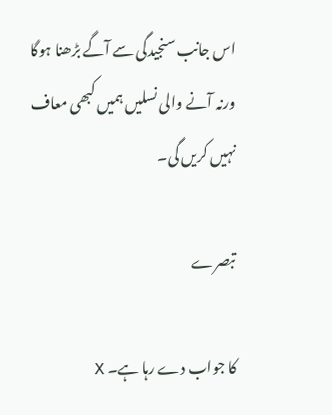اس جانب سنجیدگی سے آگے بڑھنا ہوگا ورنہ آنے والی نسلیں ہمیں کبھی معاف نہیں کریں گی۔

تبصرے

کا جواب دے رہا ہے۔ X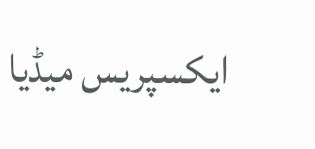ایکسپریس میڈیا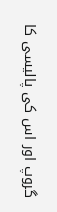گروپ اور اس کی پالیسی کا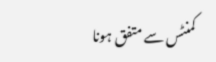کمنٹس سے متفق ہونا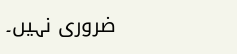ضروری نہیں۔